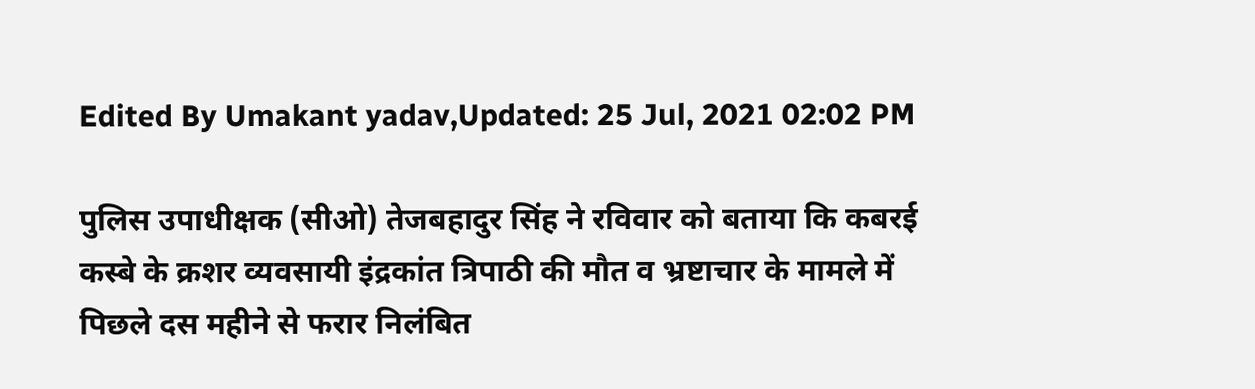Edited By Umakant yadav,Updated: 25 Jul, 2021 02:02 PM

पुलिस उपाधीक्षक (सीओ) तेजबहादुर सिंह ने रविवार को बताया कि कबरई कस्बे के क्रशर व्यवसायी इंद्रकांत त्रिपाठी की मौत व भ्रष्टाचार के मामले में पिछले दस महीने से फरार निलंबित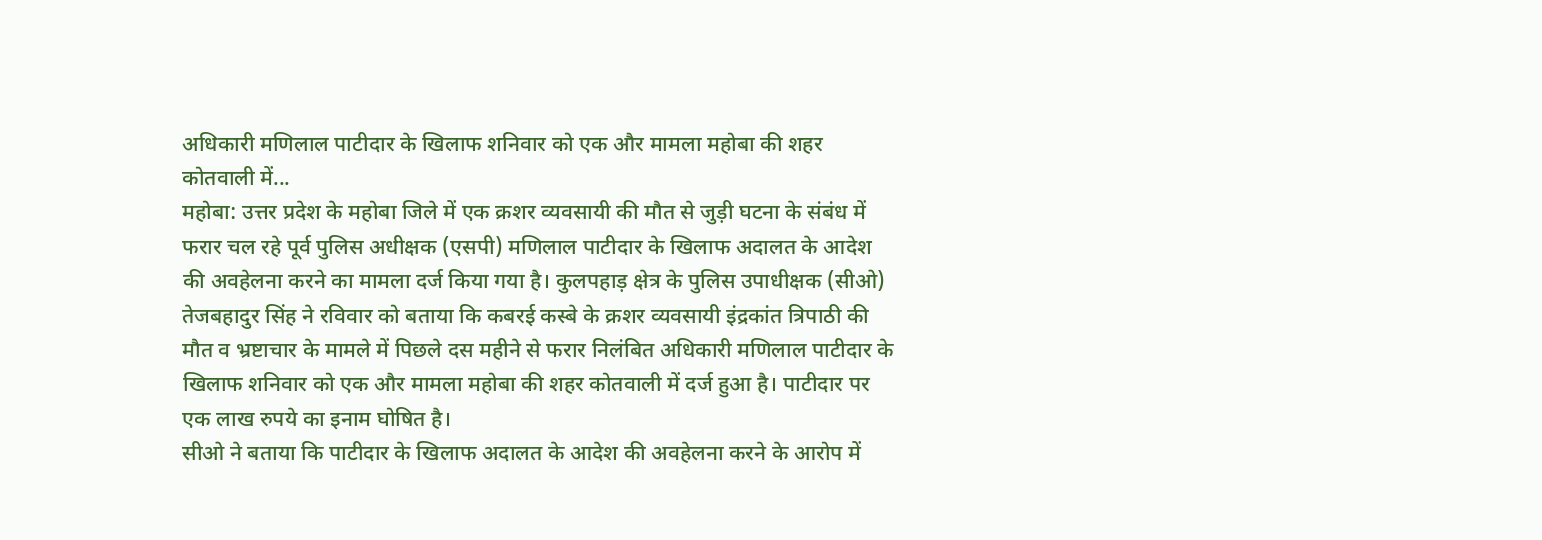अधिकारी मणिलाल पाटीदार के खिलाफ शनिवार को एक और मामला महोबा की शहर कोतवाली में...
महोबा: उत्तर प्रदेश के महोबा जिले में एक क्रशर व्यवसायी की मौत से जुड़ी घटना के संबंध में फरार चल रहे पूर्व पुलिस अधीक्षक (एसपी) मणिलाल पाटीदार के खिलाफ अदालत के आदेश की अवहेलना करने का मामला दर्ज किया गया है। कुलपहाड़ क्षेत्र के पुलिस उपाधीक्षक (सीओ) तेजबहादुर सिंह ने रविवार को बताया कि कबरई कस्बे के क्रशर व्यवसायी इंद्रकांत त्रिपाठी की मौत व भ्रष्टाचार के मामले में पिछले दस महीने से फरार निलंबित अधिकारी मणिलाल पाटीदार के खिलाफ शनिवार को एक और मामला महोबा की शहर कोतवाली में दर्ज हुआ है। पाटीदार पर एक लाख रुपये का इनाम घोषित है।
सीओ ने बताया कि पाटीदार के खिलाफ अदालत के आदेश की अवहेलना करने के आरोप में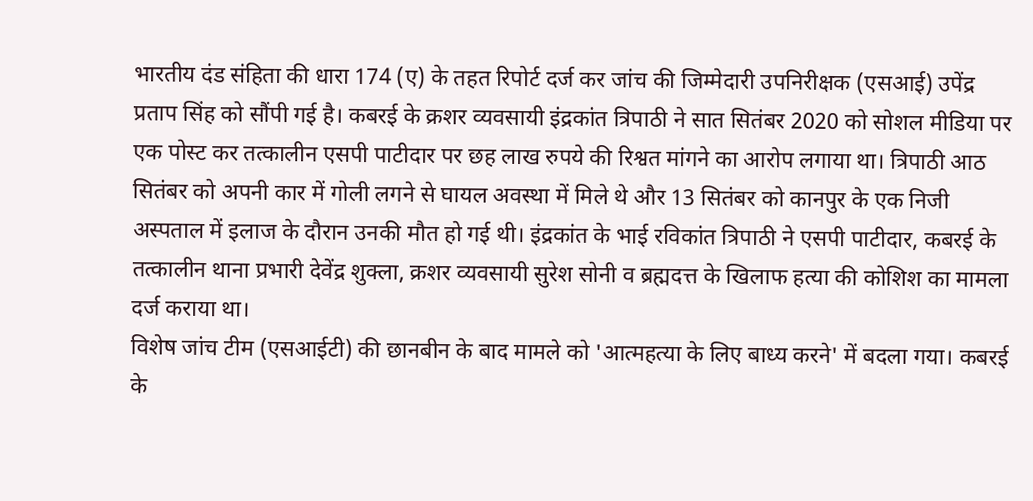भारतीय दंड संहिता की धारा 174 (ए) के तहत रिपोर्ट दर्ज कर जांच की जिम्मेदारी उपनिरीक्षक (एसआई) उपेंद्र प्रताप सिंह को सौंपी गई है। कबरई के क्रशर व्यवसायी इंद्रकांत त्रिपाठी ने सात सितंबर 2020 को सोशल मीडिया पर एक पोस्ट कर तत्कालीन एसपी पाटीदार पर छह लाख रुपये की रिश्वत मांगने का आरोप लगाया था। त्रिपाठी आठ सितंबर को अपनी कार में गोली लगने से घायल अवस्था में मिले थे और 13 सितंबर को कानपुर के एक निजी अस्पताल में इलाज के दौरान उनकी मौत हो गई थी। इंद्रकांत के भाई रविकांत त्रिपाठी ने एसपी पाटीदार, कबरई के तत्कालीन थाना प्रभारी देवेंद्र शुक्ला, क्रशर व्यवसायी सुरेश सोनी व ब्रह्मदत्त के खिलाफ हत्या की कोशिश का मामला दर्ज कराया था।
विशेष जांच टीम (एसआईटी) की छानबीन के बाद मामले को 'आत्महत्या के लिए बाध्य करने' में बदला गया। कबरई के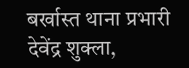बर्खास्त थाना प्रभारी देवेंद्र शुक्ला,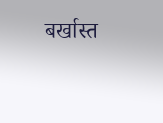बर्खास्त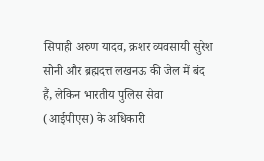सिपाही अरुण यादव, क्रशर व्यवसायी सुरेश सोनी और ब्रह्मदत्त लखनऊ की जेल में बंद हैं, लेकिन भारतीय पुलिस सेवा (आईपीएस) के अधिकारी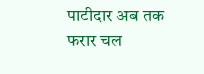पाटीदार अब तक फरार चल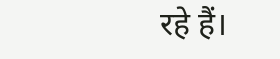रहे हैं।